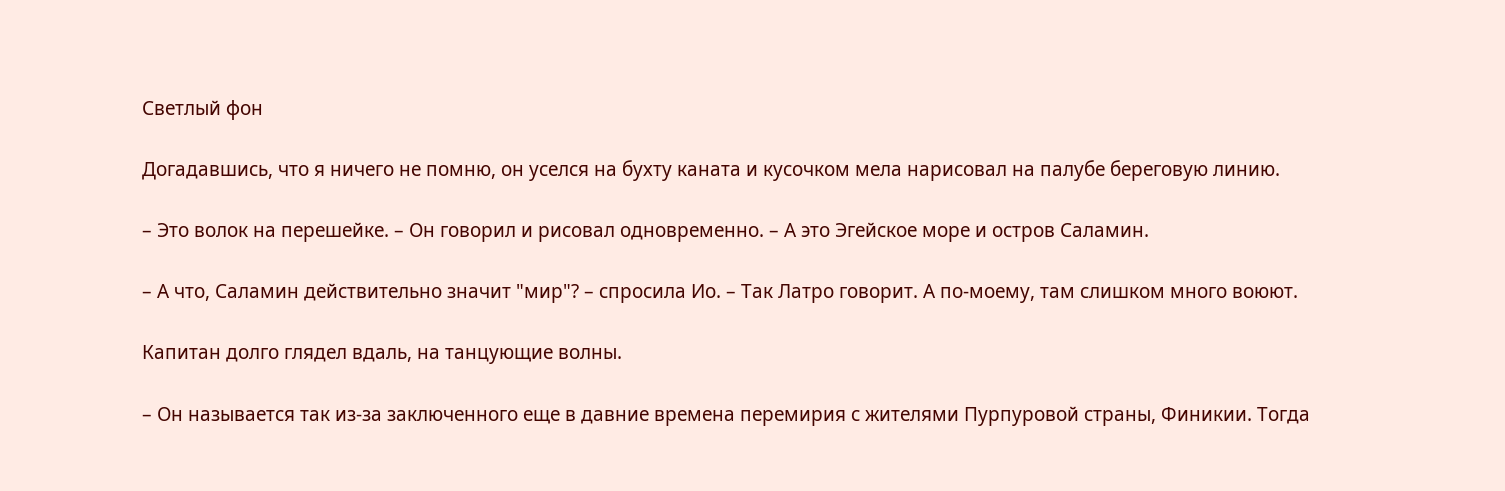Светлый фон

Догадавшись, что я ничего не помню, он уселся на бухту каната и кусочком мела нарисовал на палубе береговую линию.

– Это волок на перешейке. – Он говорил и рисовал одновременно. – А это Эгейское море и остров Саламин.

– А что, Саламин действительно значит "мир"? – спросила Ио. – Так Латро говорит. А по-моему, там слишком много воюют.

Капитан долго глядел вдаль, на танцующие волны.

– Он называется так из-за заключенного еще в давние времена перемирия с жителями Пурпуровой страны, Финикии. Тогда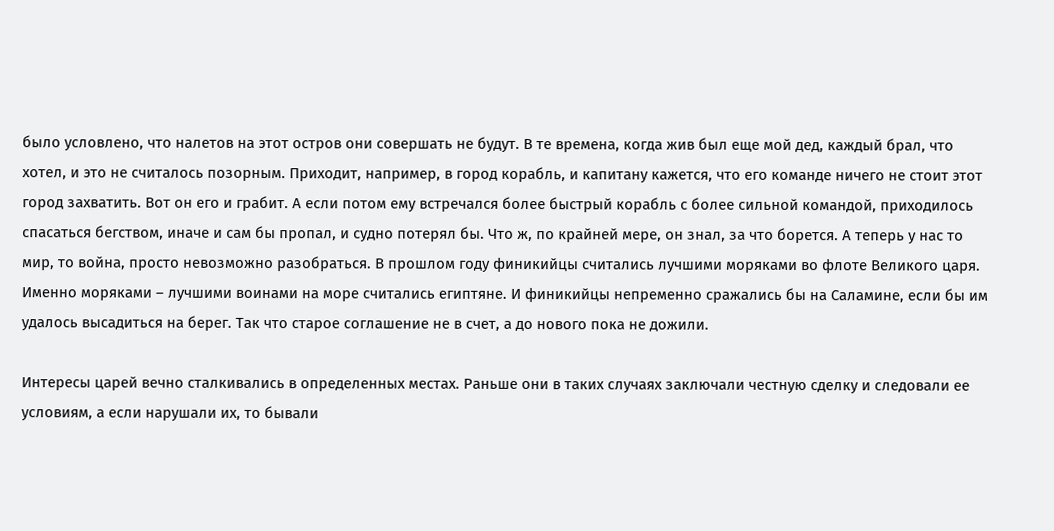было условлено, что налетов на этот остров они совершать не будут. В те времена, когда жив был еще мой дед, каждый брал, что хотел, и это не считалось позорным. Приходит, например, в город корабль, и капитану кажется, что его команде ничего не стоит этот город захватить. Вот он его и грабит. А если потом ему встречался более быстрый корабль с более сильной командой, приходилось спасаться бегством, иначе и сам бы пропал, и судно потерял бы. Что ж, по крайней мере, он знал, за что борется. А теперь у нас то мир, то война, просто невозможно разобраться. В прошлом году финикийцы считались лучшими моряками во флоте Великого царя. Именно моряками – лучшими воинами на море считались египтяне. И финикийцы непременно сражались бы на Саламине, если бы им удалось высадиться на берег. Так что старое соглашение не в счет, а до нового пока не дожили.

Интересы царей вечно сталкивались в определенных местах. Раньше они в таких случаях заключали честную сделку и следовали ее условиям, а если нарушали их, то бывали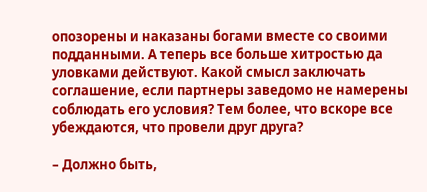опозорены и наказаны богами вместе со своими подданными. А теперь все больше хитростью да уловками действуют. Какой смысл заключать соглашение, если партнеры заведомо не намерены соблюдать его условия? Тем более, что вскоре все убеждаются, что провели друг друга?

– Должно быть,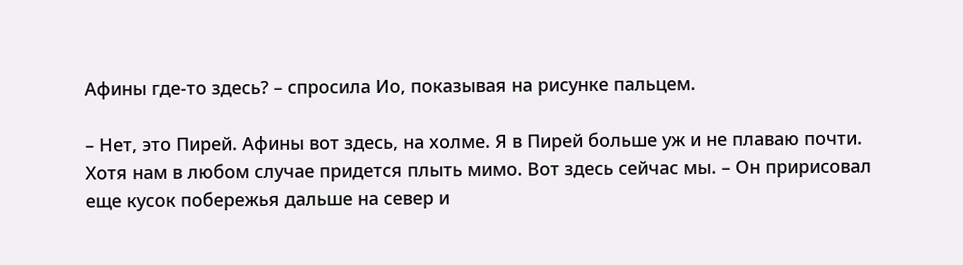Афины где-то здесь? – спросила Ио, показывая на рисунке пальцем.

– Нет, это Пирей. Афины вот здесь, на холме. Я в Пирей больше уж и не плаваю почти. Хотя нам в любом случае придется плыть мимо. Вот здесь сейчас мы. – Он пририсовал еще кусок побережья дальше на север и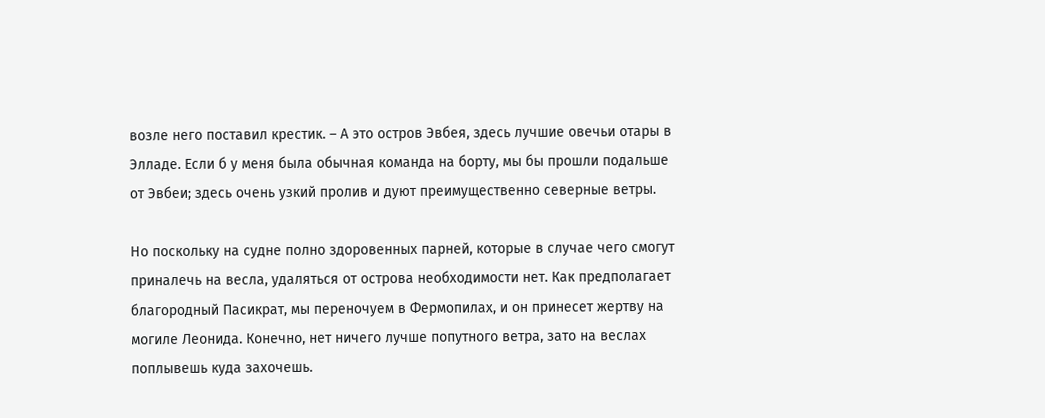возле него поставил крестик. – А это остров Эвбея, здесь лучшие овечьи отары в Элладе. Если б у меня была обычная команда на борту, мы бы прошли подальше от Эвбеи; здесь очень узкий пролив и дуют преимущественно северные ветры.

Но поскольку на судне полно здоровенных парней, которые в случае чего смогут приналечь на весла, удаляться от острова необходимости нет. Как предполагает благородный Пасикрат, мы переночуем в Фермопилах, и он принесет жертву на могиле Леонида. Конечно, нет ничего лучше попутного ветра, зато на веслах поплывешь куда захочешь.